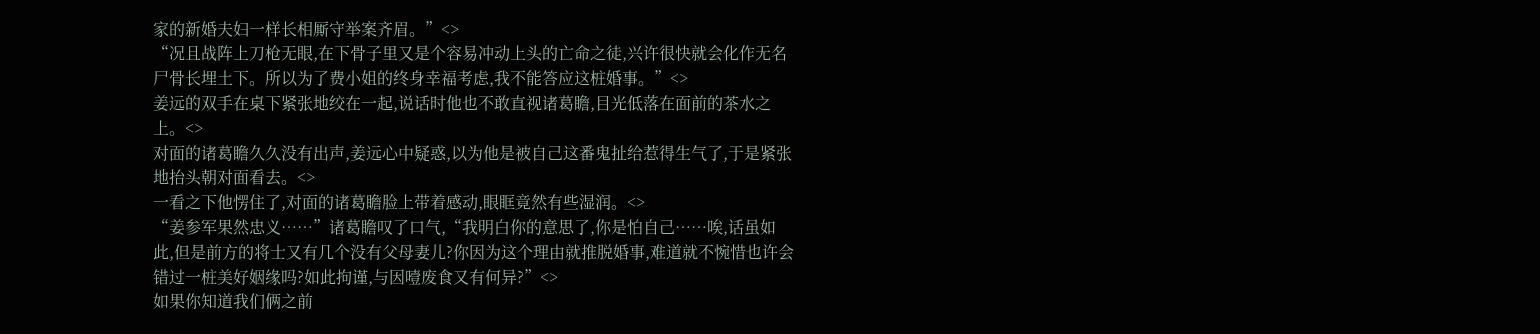家的新婚夫妇一样长相厮守举案齐眉。”<>
“况且战阵上刀枪无眼,在下骨子里又是个容易冲动上头的亡命之徒,兴许很快就会化作无名尸骨长埋土下。所以为了费小姐的终身幸福考虑,我不能答应这桩婚事。”<>
姜远的双手在桌下紧张地绞在一起,说话时他也不敢直视诸葛瞻,目光低落在面前的茶水之上。<>
对面的诸葛瞻久久没有出声,姜远心中疑惑,以为他是被自己这番鬼扯给惹得生气了,于是紧张地抬头朝对面看去。<>
一看之下他愣住了,对面的诸葛瞻脸上带着感动,眼眶竟然有些湿润。<>
“姜参军果然忠义……”诸葛瞻叹了口气,“我明白你的意思了,你是怕自己……唉,话虽如此,但是前方的将士又有几个没有父母妻儿?你因为这个理由就推脱婚事,难道就不惋惜也许会错过一桩美好姻缘吗?如此拘谨,与因噎废食又有何异?”<>
如果你知道我们俩之前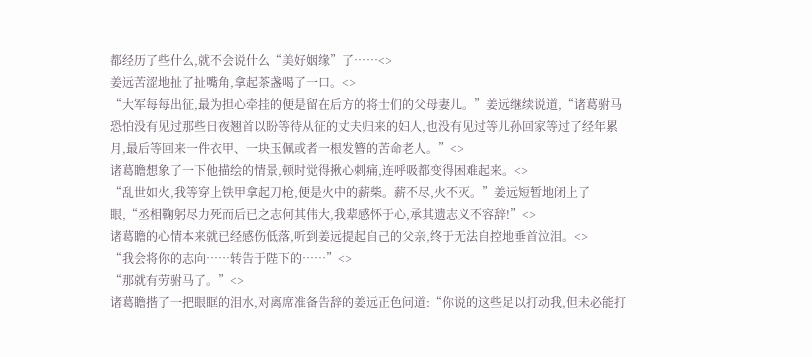都经历了些什么,就不会说什么“美好姻缘”了……<>
姜远苦涩地扯了扯嘴角,拿起茶盏喝了一口。<>
“大军每每出征,最为担心牵挂的便是留在后方的将士们的父母妻儿。”姜远继续说道,“诸葛驸马恐怕没有见过那些日夜翘首以盼等待从征的丈夫归来的妇人,也没有见过等儿孙回家等过了经年累月,最后等回来一件衣甲、一块玉佩或者一根发簪的苦命老人。”<>
诸葛瞻想象了一下他描绘的情景,顿时觉得揪心刺痛,连呼吸都变得困难起来。<>
“乱世如火,我等穿上铁甲拿起刀枪,便是火中的薪柴。薪不尽,火不灭。”姜远短暂地闭上了眼,“丞相鞠躬尽力死而后已之志何其伟大,我辈感怀于心,承其遗志义不容辞!”<>
诸葛瞻的心情本来就已经感伤低落,听到姜远提起自己的父亲,终于无法自控地垂首泣泪。<>
“我会将你的志向……转告于陛下的……”<>
“那就有劳驸马了。”<>
诸葛瞻揩了一把眼眶的泪水,对离席准备告辞的姜远正色问道:“你说的这些足以打动我,但未必能打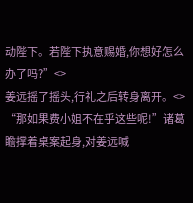动陛下。若陛下执意赐婚,你想好怎么办了吗?”<>
姜远摇了摇头,行礼之后转身离开。<>
“那如果费小姐不在乎这些呢!”诸葛瞻撑着桌案起身,对姜远喊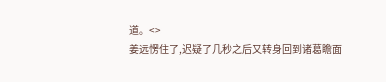道。<>
姜远愣住了,迟疑了几秒之后又转身回到诸葛瞻面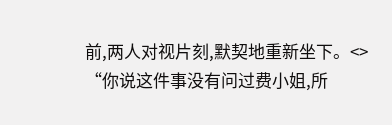前,两人对视片刻,默契地重新坐下。<>
“你说这件事没有问过费小姐,所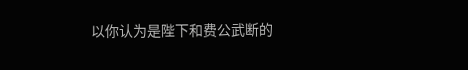以你认为是陛下和费公武断的